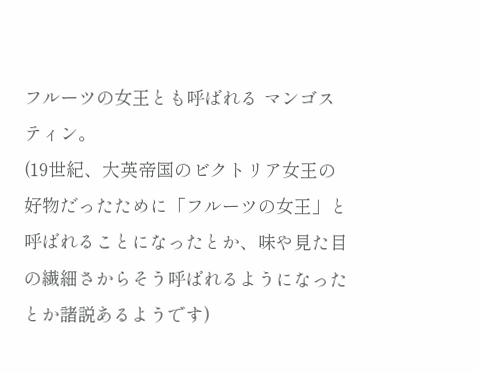フルーツの女王とも呼ばれる マンゴスティン。
(19世紀、大英帝国のビクトリア女王の好物だったために「フルーツの女王」と
呼ばれることになったとか、味や見た目の繊細さからそう呼ばれるようになった
とか諸説あるようです)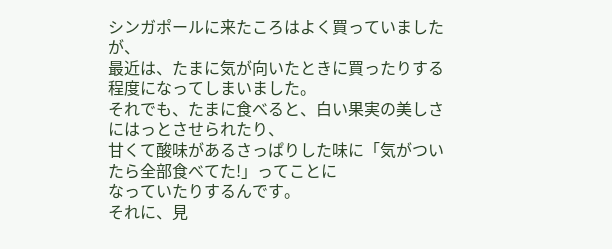シンガポールに来たころはよく買っていましたが、
最近は、たまに気が向いたときに買ったりする程度になってしまいました。
それでも、たまに食べると、白い果実の美しさにはっとさせられたり、
甘くて酸味があるさっぱりした味に「気がついたら全部食べてた!」ってことに
なっていたりするんです。
それに、見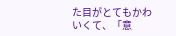た目がとてもかわいくて、「意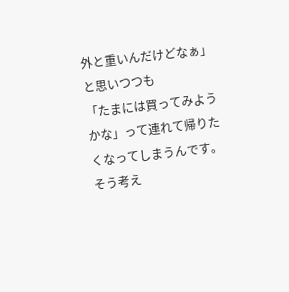外と重いんだけどなぁ」と思いつつも
「たまには買ってみようかな」って連れて帰りたくなってしまうんです。
そう考え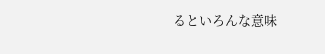るといろんな意味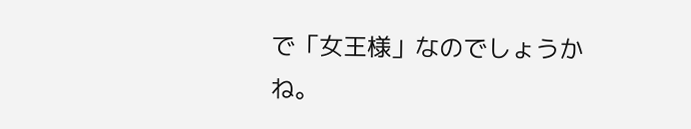で「女王様」なのでしょうかね。